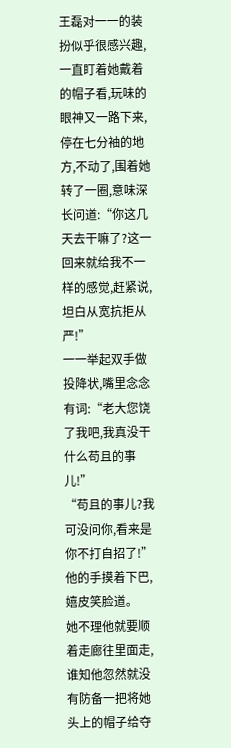王磊对一一的装扮似乎很感兴趣,一直盯着她戴着的帽子看,玩味的眼神又一路下来,停在七分袖的地方,不动了,围着她转了一圈,意味深长问道:“你这几天去干嘛了?这一回来就给我不一样的感觉,赶紧说,坦白从宽抗拒从严!”
一一举起双手做投降状,嘴里念念有词:“老大您饶了我吧,我真没干什么苟且的事儿!”
“苟且的事儿?我可没问你,看来是你不打自招了!”他的手摸着下巴,嬉皮笑脸道。
她不理他就要顺着走廊往里面走,谁知他忽然就没有防备一把将她头上的帽子给夺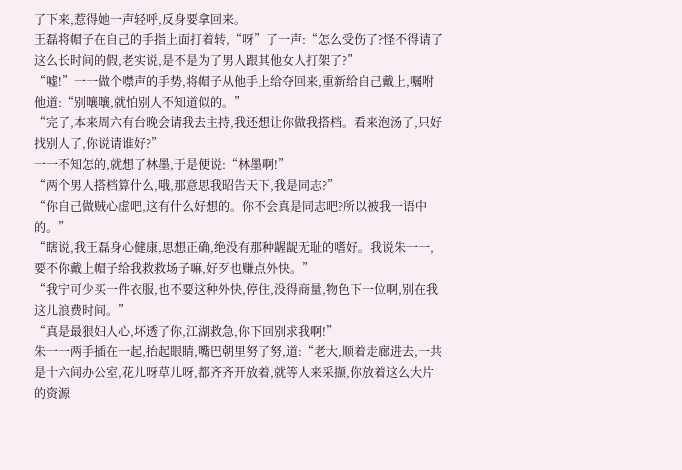了下来,惹得她一声轻呼,反身要拿回来。
王磊将帽子在自己的手指上面打着转,“呀”了一声:“怎么受伤了?怪不得请了这么长时间的假,老实说,是不是为了男人跟其他女人打架了?”
“嘘!”一一做个噤声的手势,将帽子从他手上给夺回来,重新给自己戴上,嘱咐他道:“别嚷嚷,就怕别人不知道似的。”
“完了,本来周六有台晚会请我去主持,我还想让你做我搭档。看来泡汤了,只好找别人了,你说请谁好?”
一一不知怎的,就想了林墨,于是便说:“林墨啊!”
“两个男人搭档算什么,哦,那意思我昭告天下,我是同志?”
“你自己做贼心虚吧,这有什么好想的。你不会真是同志吧?所以被我一语中的。”
“瞎说,我王磊身心健康,思想正确,绝没有那种龌龊无耻的嗜好。我说朱一一,要不你戴上帽子给我救救场子嘛,好歹也赚点外快。”
“我宁可少买一件衣服,也不要这种外快,停住,没得商量,物色下一位啊,别在我这儿浪费时间。”
“真是最狠妇人心,坏透了你,江湖救急,你下回别求我啊!”
朱一一两手插在一起,抬起眼睛,嘴巴朝里努了努,道:“老大,顺着走廊进去,一共是十六间办公室,花儿呀草儿呀,都齐齐开放着,就等人来采撷,你放着这么大片的资源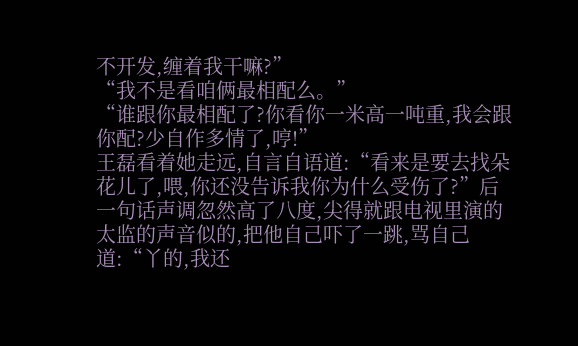不开发,缠着我干嘛?”
“我不是看咱俩最相配么。”
“谁跟你最相配了?你看你一米高一吨重,我会跟你配?少自作多情了,哼!”
王磊看着她走远,自言自语道:“看来是要去找朵花儿了,喂,你还没告诉我你为什么受伤了?”后一句话声调忽然高了八度,尖得就跟电视里演的太监的声音似的,把他自己吓了一跳,骂自己道:“丫的,我还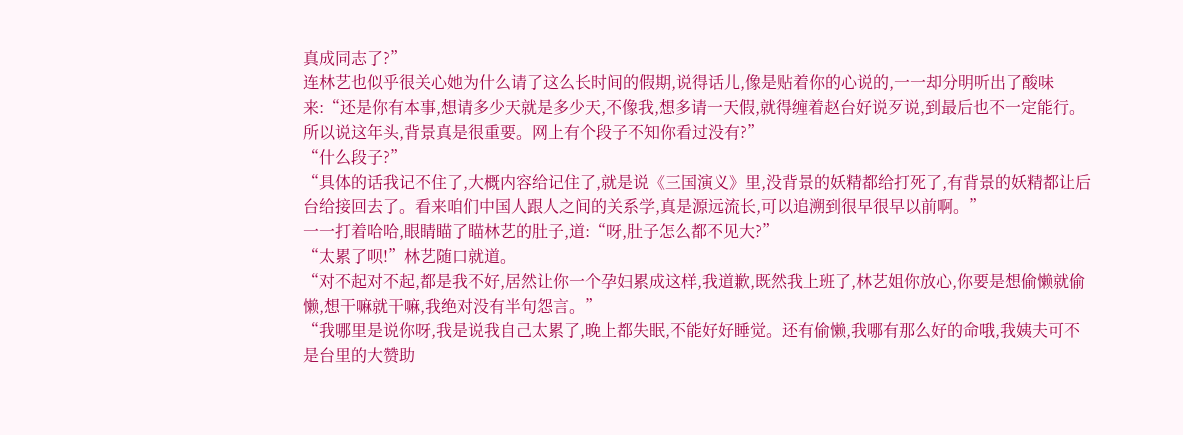真成同志了?”
连林艺也似乎很关心她为什么请了这么长时间的假期,说得话儿,像是贴着你的心说的,一一却分明听出了酸味来:“还是你有本事,想请多少天就是多少天,不像我,想多请一天假,就得缠着赵台好说歹说,到最后也不一定能行。所以说这年头,背景真是很重要。网上有个段子不知你看过没有?”
“什么段子?”
“具体的话我记不住了,大概内容给记住了,就是说《三国演义》里,没背景的妖精都给打死了,有背景的妖精都让后台给接回去了。看来咱们中国人跟人之间的关系学,真是源远流长,可以追溯到很早很早以前啊。”
一一打着哈哈,眼睛瞄了瞄林艺的肚子,道:“呀,肚子怎么都不见大?”
“太累了呗!”林艺随口就道。
“对不起对不起,都是我不好,居然让你一个孕妇累成这样,我道歉,既然我上班了,林艺姐你放心,你要是想偷懒就偷懒,想干嘛就干嘛,我绝对没有半句怨言。”
“我哪里是说你呀,我是说我自己太累了,晚上都失眠,不能好好睡觉。还有偷懒,我哪有那么好的命哦,我姨夫可不是台里的大赞助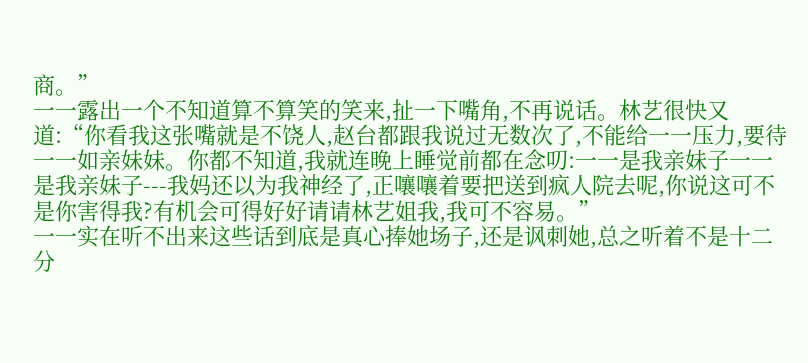商。”
一一露出一个不知道算不算笑的笑来,扯一下嘴角,不再说话。林艺很快又道:“你看我这张嘴就是不饶人,赵台都跟我说过无数次了,不能给一一压力,要待一一如亲妹妹。你都不知道,我就连晚上睡觉前都在念叨:一一是我亲妹子一一是我亲妹子---我妈还以为我神经了,正嚷嚷着要把送到疯人院去呢,你说这可不是你害得我?有机会可得好好请请林艺姐我,我可不容易。”
一一实在听不出来这些话到底是真心捧她场子,还是讽刺她,总之听着不是十二分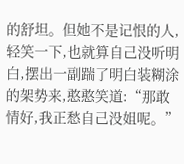的舒坦。但她不是记恨的人,轻笑一下,也就算自己没听明白,摆出一副踹了明白装糊涂的架势来,憨憨笑道:“那敢情好,我正愁自己没姐呢。”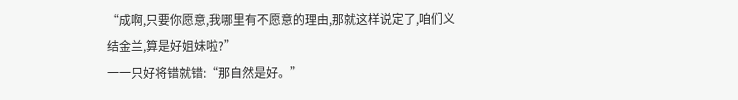“成啊,只要你愿意,我哪里有不愿意的理由,那就这样说定了,咱们义结金兰,算是好姐妹啦?”
一一只好将错就错:“那自然是好。”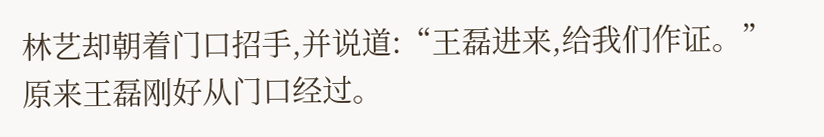林艺却朝着门口招手,并说道:“王磊进来,给我们作证。”原来王磊刚好从门口经过。